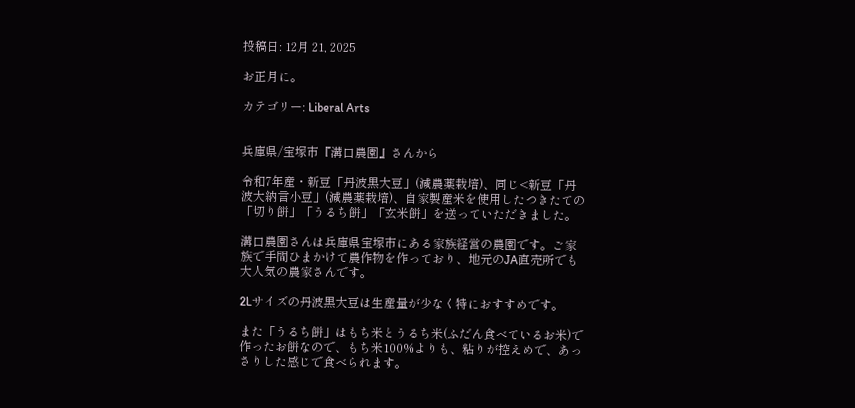投稿日: 12月 21, 2025

お正月に。

カテゴリー: Liberal Arts


兵庫県/宝塚市『溝口農園』さんから

令和7年産・新豆「丹波黒大豆」(減農薬栽培)、同じ<新豆「丹波大納言小豆」(減農薬栽培)、自家製産米を使用したつきたての「切り餅」「うるち餅」「玄米餅」を送っていただきました。

溝口農園さんは兵庫県宝塚市にある家族経営の農園です。ご家族で手間ひまかけて農作物を作っており、地元のJA直売所でも大人気の農家さんです。

2Lサイズの丹波黒大豆は生産量が少なく特におすすめです。

また「うるち餅」はもち米とうるち米(ふだん食べているお米)で作ったお餅なので、もち米100%よりも、粘りが控えめで、あっさりした感じで食べられます。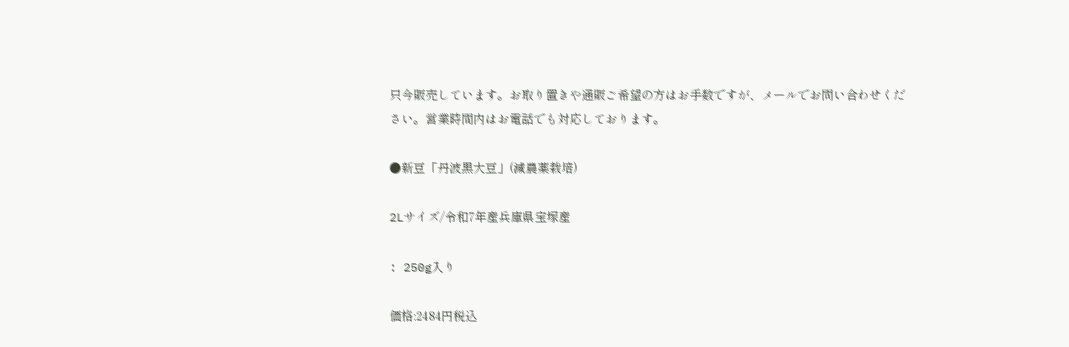只今販売しています。お取り置きや通販ご希望の方はお手数ですが、メールでお問い合わせください。営業時間内はお電話でも対応しております。

●新豆「丹波黒大豆」(減農薬栽培)

2Lサイズ/令和7年産兵庫県宝塚産

: 250g入り

価格:2484円税込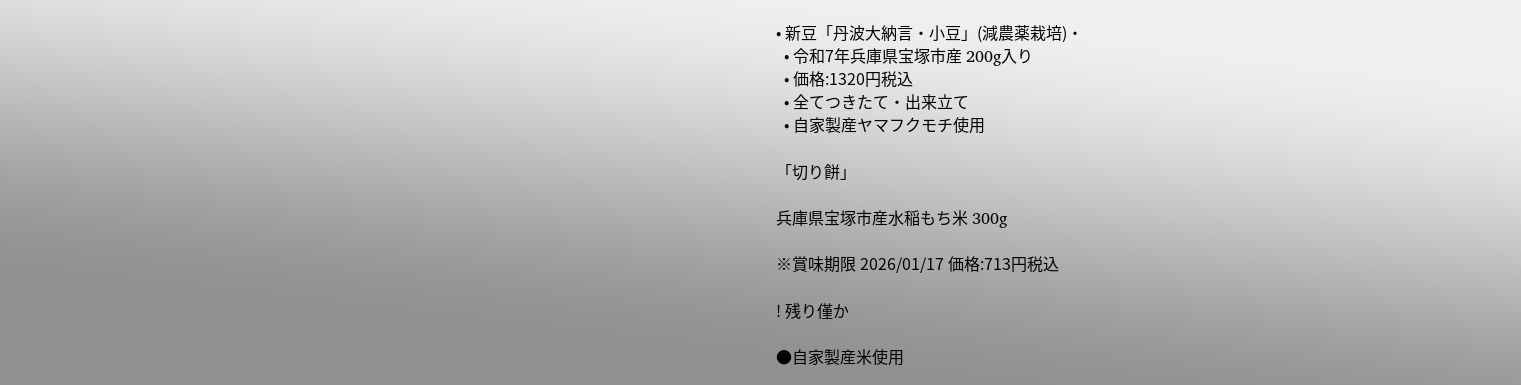• 新豆「丹波大納言・小豆」(減農薬栽培)・
  • 令和7年兵庫県宝塚市産 200g入り
  • 価格:1320円税込
  • 全てつきたて・出来立て
  • 自家製産ヤマフクモチ使用

「切り餅」

兵庫県宝塚市産水稲もち米 300g

※賞味期限 2026/01/17 価格:713円税込

! 残り僅か

●自家製産米使用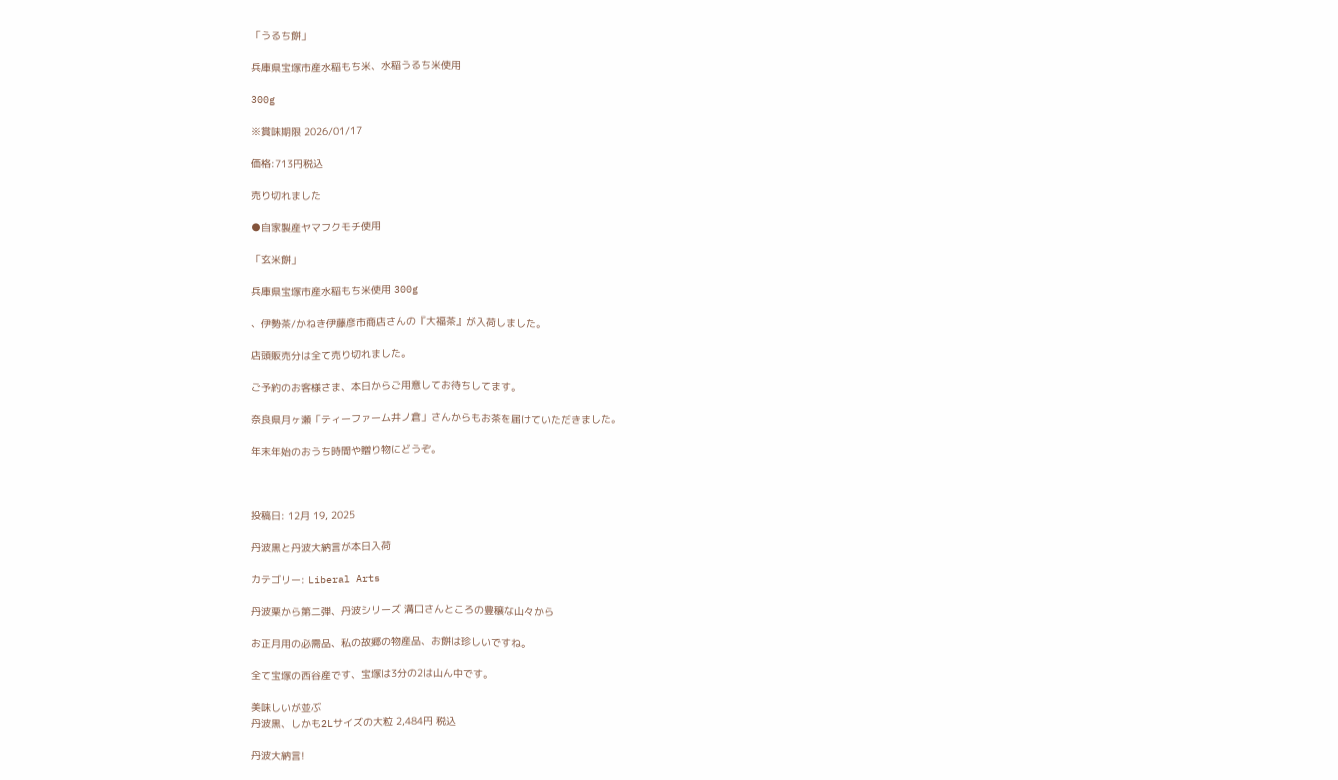「うるち餅」

兵庫県宝塚市産水稲もち米、水稲うるち米使用

300g

※賞味期限 2026/01/17

価格:713円税込

売り切れました

●自家製産ヤマフクモチ使用

「玄米餅」

兵庫県宝塚市産水稲もち米使用 300g

、伊勢茶/かねき伊藤彦市商店さんの『大福茶』が入荷しました。

店頭販売分は全て売り切れました。

ご予約のお客様さま、本日からご用意してお待ちしてます。

奈良県月ヶ瀬「ティーファーム井ノ倉」さんからもお茶を届けていただきました。

年末年始のおうち時間や贈り物にどうぞ。



投稿日: 12月 19, 2025

丹波黒と丹波大納言が本日入荷

カテゴリー: Liberal Arts

丹波栗から第二弾、丹波シリーズ 溝口さんところの豊穣な山々から

お正月用の必需品、私の故郷の物産品、お餅は珍しいですね。

全て宝塚の西谷産です、宝塚は3分の2は山ん中です。

美味しいが並ぶ
丹波黒、しかも2Lサイズの大粒 2,484円 税込

丹波大納言!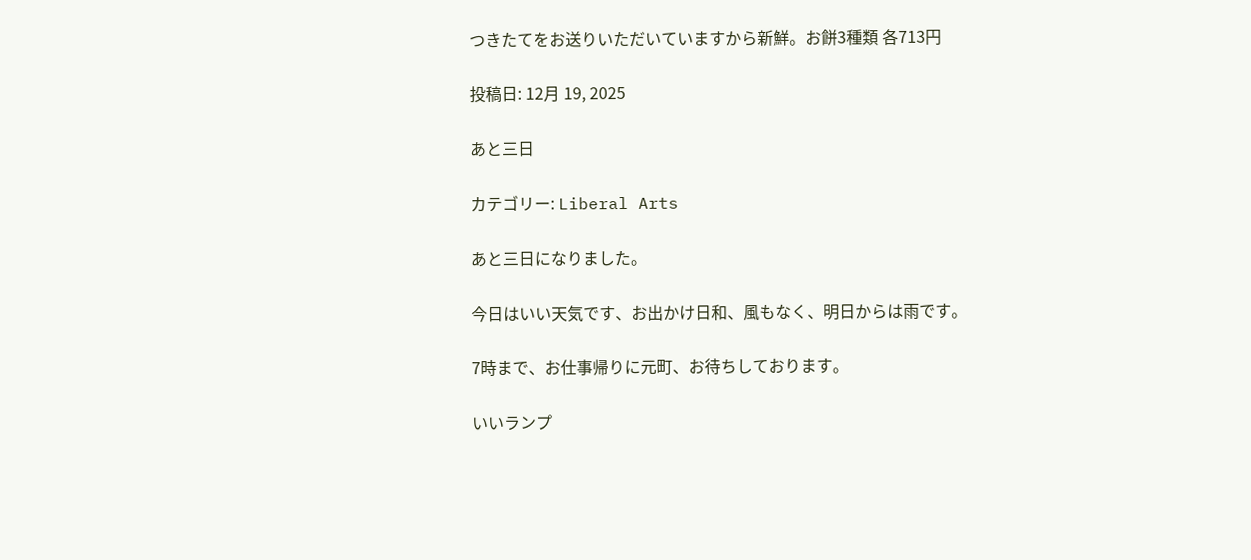つきたてをお送りいただいていますから新鮮。お餅3種類 各713円

投稿日: 12月 19, 2025

あと三日

カテゴリー: Liberal Arts

あと三日になりました。

今日はいい天気です、お出かけ日和、風もなく、明日からは雨です。

7時まで、お仕事帰りに元町、お待ちしております。

いいランプ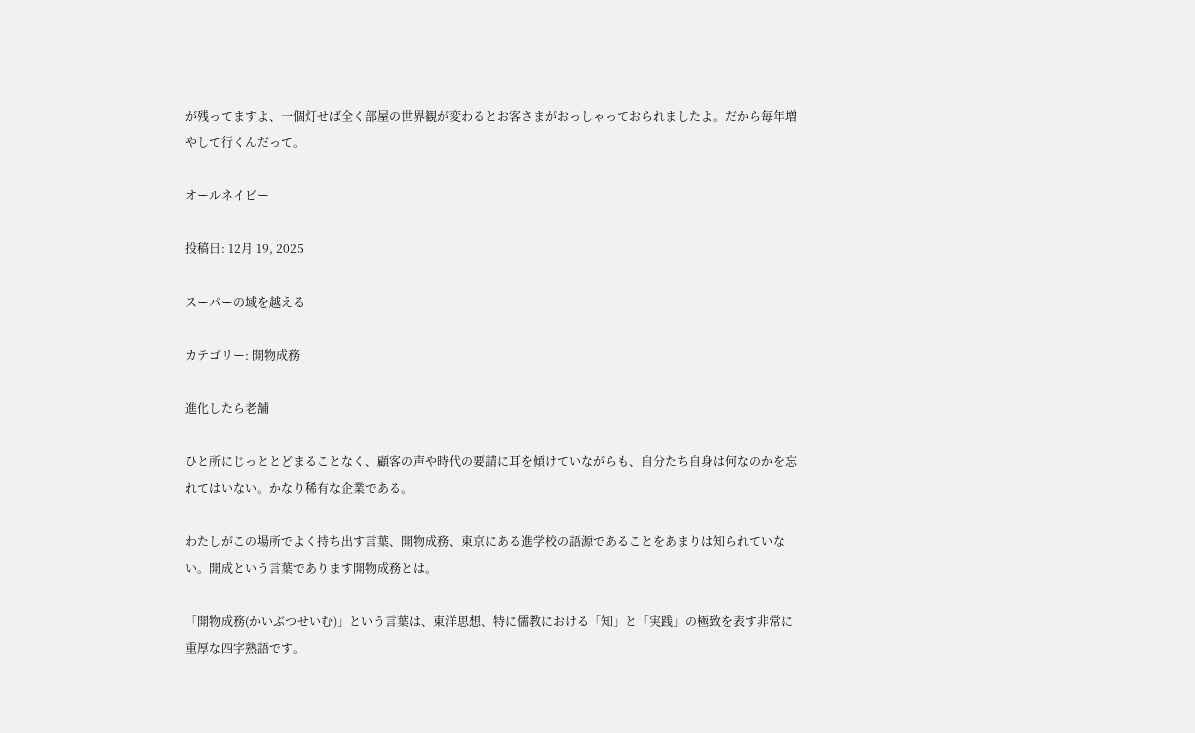が残ってますよ、一個灯せば全く部屋の世界観が変わるとお客さまがおっしゃっておられましたよ。だから毎年増やして行くんだって。

オールネイビー

投稿日: 12月 19, 2025

スーパーの域を越える

カテゴリー: 開物成務

進化したら老舗

ひと所にじっととどまることなく、顧客の声や時代の要請に耳を傾けていながらも、自分たち自身は何なのかを忘れてはいない。かなり稀有な企業である。

わたしがこの場所でよく持ち出す言葉、開物成務、東京にある進学校の語源であることをあまりは知られていない。開成という言葉であります開物成務とは。

「開物成務(かいぶつせいむ)」という言葉は、東洋思想、特に儒教における「知」と「実践」の極致を表す非常に重厚な四字熟語です。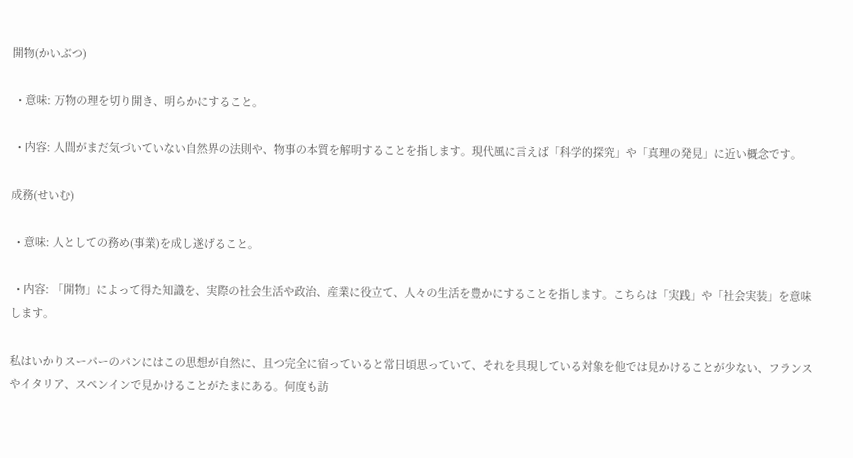開物(かいぶつ)

  • 意味: 万物の理を切り開き、明らかにすること。

  • 内容: 人間がまだ気づいていない自然界の法則や、物事の本質を解明することを指します。現代風に言えば「科学的探究」や「真理の発見」に近い概念です。

成務(せいむ)

  • 意味: 人としての務め(事業)を成し遂げること。

  • 内容: 「開物」によって得た知識を、実際の社会生活や政治、産業に役立て、人々の生活を豊かにすることを指します。こちらは「実践」や「社会実装」を意味します。

私はいかりスーパーのパンにはこの思想が自然に、且つ完全に宿っていると常日頃思っていて、それを具現している対象を他では見かけることが少ない、フランスやイタリア、スペンインで見かけることがたまにある。何度も訪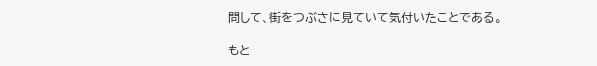問して、街をつぶさに見ていて気付いたことである。

もと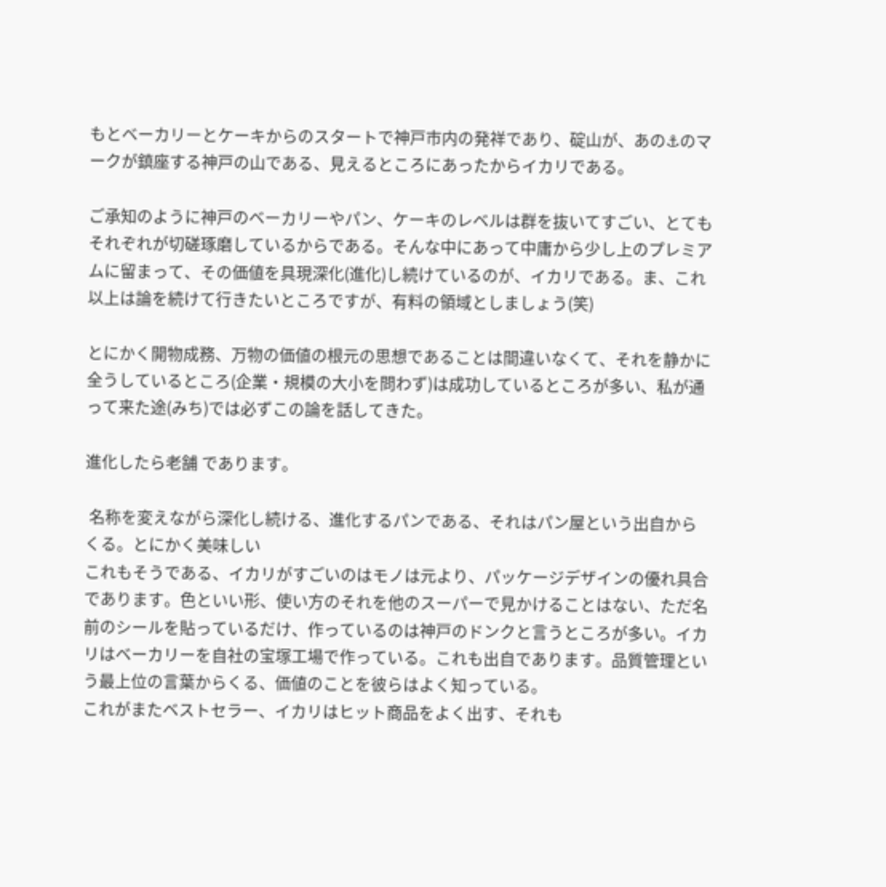もとベーカリーとケーキからのスタートで神戸市内の発祥であり、碇山が、あの⚓のマークが鎮座する神戸の山である、見えるところにあったからイカリである。

ご承知のように神戸のベーカリーやパン、ケーキのレベルは群を抜いてすごい、とてもそれぞれが切磋琢磨しているからである。そんな中にあって中庸から少し上のプレミアムに留まって、その価値を具現深化(進化)し続けているのが、イカリである。ま、これ以上は論を続けて行きたいところですが、有料の領域としましょう(笑)

とにかく開物成務、万物の価値の根元の思想であることは間違いなくて、それを静かに全うしているところ(企業・規模の大小を問わず)は成功しているところが多い、私が通って来た途(みち)では必ずこの論を話してきた。

進化したら老舗 であります。

 名称を変えながら深化し続ける、進化するパンである、それはパン屋という出自からくる。とにかく美味しい
これもそうである、イカリがすごいのはモノは元より、パッケージデザインの優れ具合であります。色といい形、使い方のそれを他のスーパーで見かけることはない、ただ名前のシールを貼っているだけ、作っているのは神戸のドンクと言うところが多い。イカリはベーカリーを自社の宝塚工場で作っている。これも出自であります。品質管理という最上位の言葉からくる、価値のことを彼らはよく知っている。
これがまたベストセラー、イカリはヒット商品をよく出す、それも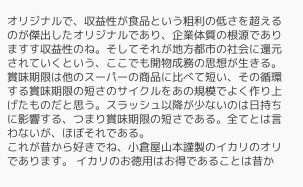オリジナルで、収益性が食品という粗利の低さを超えるのが傑出したオリジナルであり、企業体質の根源でありますす収益性のね。そしてそれが地方都市の社会に還元されていくという、ここでも開物成務の思想が生きる。
賞味期限は他のスーパーの商品に比べて短い、その循環する賞味期限の短さのサイクルをあの規模でよく作り上げたものだと思う。スラッシュ以降が少ないのは日持ちに影響する、つまり賞味期限の短さである。全てとは言わないが、ほぼそれである。
これが昔から好きでね、小倉屋山本謹製のイカリのオリであります。 イカリのお徳用はお得であることは昔か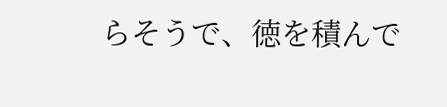らそうで、徳を積んで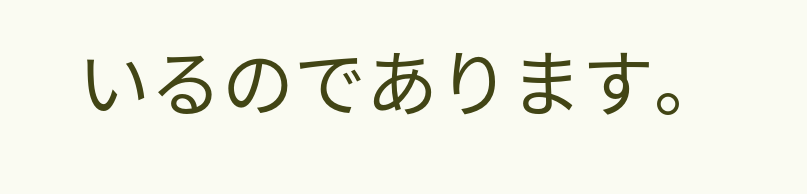いるのであります。